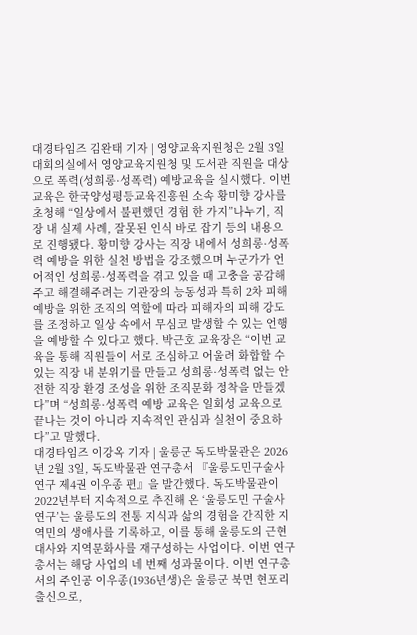대경타임즈 김완태 기자 | 영양교육지원청은 2월 3일 대회의실에서 영양교육지원청 및 도서관 직원을 대상으로 폭력(성희롱·성폭력) 예방교육을 실시했다. 이번 교육은 한국양성평등교육진흥원 소속 황미향 강사를 초청해 “일상에서 불편했던 경험 한 가지”나누기, 직장 내 실제 사례, 잘못된 인식 바로 잡기 등의 내용으로 진행됐다. 황미향 강사는 직장 내에서 성희롱·성폭력 예방을 위한 실천 방법을 강조했으며 누군가가 언어적인 성희롱·성폭력을 겪고 있을 때 고충을 공감해주고 해결해주려는 기관장의 능동성과 특히 2차 피해 예방을 위한 조직의 역할에 따라 피해자의 피해 강도를 조정하고 일상 속에서 무심코 발생할 수 있는 언행을 예방할 수 있다고 했다. 박근호 교육장은 “이번 교육을 통해 직원들이 서로 조심하고 어울려 화합할 수 있는 직장 내 분위기를 만들고 성희롱·성폭력 없는 안전한 직장 환경 조성을 위한 조직문화 정착을 만들겠다”며 “성희롱·성폭력 예방 교육은 일회성 교육으로 끝나는 것이 아니라 지속적인 관심과 실천이 중요하다”고 말했다.
대경타임즈 이강옥 기자 | 울릉군 독도박물관은 2026년 2월 3일, 독도박물관 연구총서 『울릉도민구술사연구 제4권 이우종 편』을 발간했다. 독도박물관이 2022년부터 지속적으로 추진해 온 ‘울릉도민 구술사 연구’는 울릉도의 전통 지식과 삶의 경험을 간직한 지역민의 생애사를 기록하고, 이를 통해 울릉도의 근현대사와 지역문화사를 재구성하는 사업이다. 이번 연구총서는 해당 사업의 네 번째 성과물이다. 이번 연구총서의 주인공 이우종(1936년생)은 울릉군 북면 현포리 출신으로,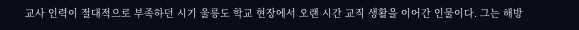교사 인력이 절대적으로 부족하던 시기 울릉도 학교 현장에서 오랜 시간 교직 생활을 이어간 인물이다. 그는 해방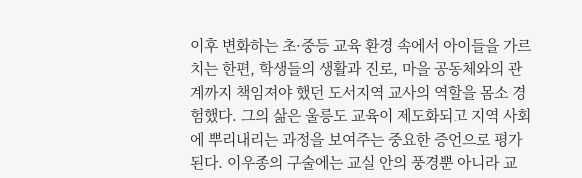이후 변화하는 초·중등 교육 환경 속에서 아이들을 가르치는 한편, 학생들의 생활과 진로, 마을 공동체와의 관계까지 책임져야 했던 도서지역 교사의 역할을 몸소 경험했다. 그의 삶은 울릉도 교육이 제도화되고 지역 사회에 뿌리내리는 과정을 보여주는 중요한 증언으로 평가된다. 이우종의 구술에는 교실 안의 풍경뿐 아니라 교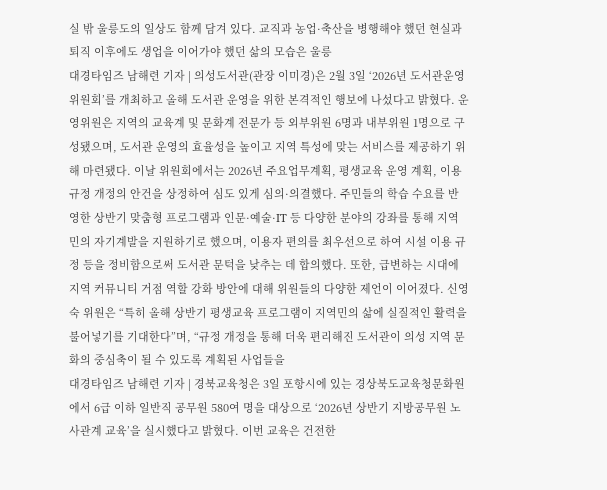실 밖 울릉도의 일상도 함께 담겨 있다. 교직과 농업·축산을 병행해야 했던 현실과 퇴직 이후에도 생업을 이어가야 했던 삶의 모습은 울릉
대경타임즈 남해련 기자 | 의성도서관(관장 이미경)은 2월 3일 ‘2026년 도서관운영위원회’를 개최하고 올해 도서관 운영을 위한 본격적인 행보에 나섰다고 밝혔다. 운영위원은 지역의 교육계 및 문화계 전문가 등 외부위원 6명과 내부위원 1명으로 구성됐으며, 도서관 운영의 효율성을 높이고 지역 특성에 맞는 서비스를 제공하기 위해 마련됐다. 이날 위원회에서는 2026년 주요업무계획, 평생교육 운영 계획, 이용 규정 개정의 안건을 상정하여 심도 있게 심의·의결했다. 주민들의 학습 수요를 반영한 상반기 맞춤형 프로그램과 인문·예술·IT 등 다양한 분야의 강좌를 통해 지역민의 자기계발을 지원하기로 했으며, 이용자 편의를 최우선으로 하여 시설 이용 규정 등을 정비함으로써 도서관 문턱을 낮추는 데 합의했다. 또한, 급변하는 시대에 지역 커뮤니티 거점 역할 강화 방안에 대해 위원들의 다양한 제언이 이어졌다. 신영숙 위원은 “특히 올해 상반기 평생교육 프로그램이 지역민의 삶에 실질적인 활력을 불어넣기를 기대한다”며, “규정 개정을 통해 더욱 편리해진 도서관이 의성 지역 문화의 중심축이 될 수 있도록 계획된 사업들을
대경타임즈 남해련 기자 | 경북교육청은 3일 포항시에 있는 경상북도교육청문화원에서 6급 이하 일반직 공무원 580여 명을 대상으로 ‘2026년 상반기 지방공무원 노사관계 교육’을 실시했다고 밝혔다. 이번 교육은 건전한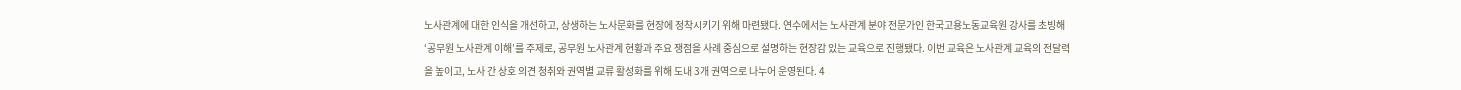노사관계에 대한 인식을 개선하고, 상생하는 노사문화를 현장에 정착시키기 위해 마련됐다. 연수에서는 노사관계 분야 전문가인 한국고용노동교육원 강사를 초빙해 ‘공무원 노사관계 이해’를 주제로, 공무원 노사관계 현황과 주요 쟁점을 사례 중심으로 설명하는 현장감 있는 교육으로 진행됐다. 이번 교육은 노사관계 교육의 전달력을 높이고, 노사 간 상호 의견 청취와 권역별 교류 활성화를 위해 도내 3개 권역으로 나누어 운영된다. 4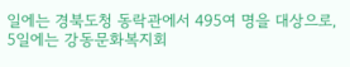일에는 경북도청 동락관에서 495여 명을 대상으로, 5일에는 강동문화복지회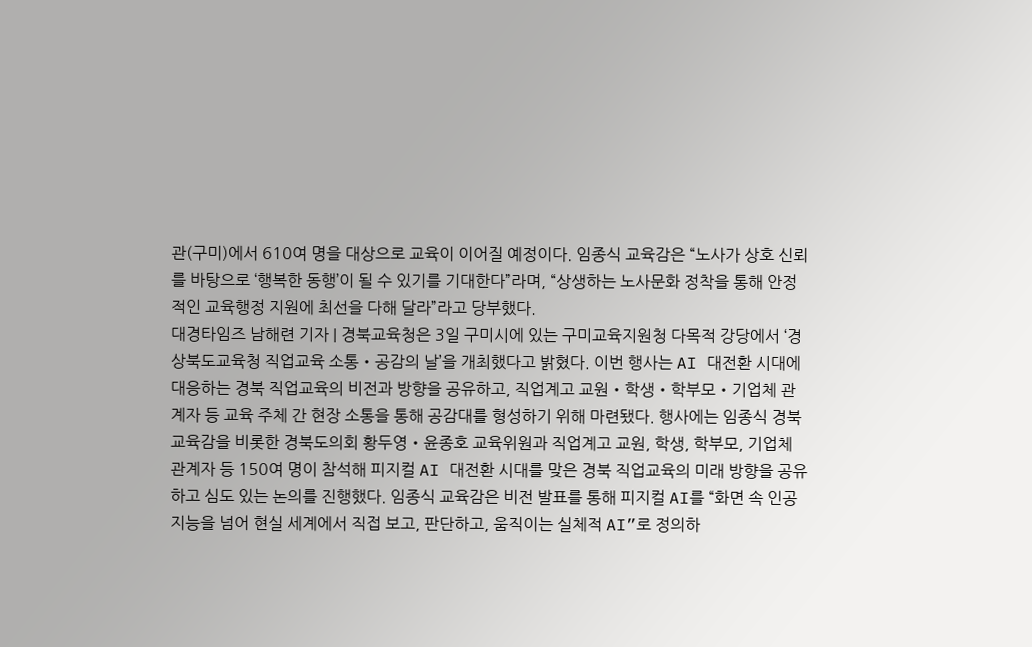관(구미)에서 610여 명을 대상으로 교육이 이어질 예정이다. 임종식 교육감은 “노사가 상호 신뢰를 바탕으로 ‘행복한 동행’이 될 수 있기를 기대한다”라며, “상생하는 노사문화 정착을 통해 안정적인 교육행정 지원에 최선을 다해 달라”라고 당부했다.
대경타임즈 남해련 기자 | 경북교육청은 3일 구미시에 있는 구미교육지원청 다목적 강당에서 ‘경상북도교육청 직업교육 소통・공감의 날’을 개최했다고 밝혔다. 이번 행사는 AI 대전환 시대에 대응하는 경북 직업교육의 비전과 방향을 공유하고, 직업계고 교원・학생・학부모・기업체 관계자 등 교육 주체 간 현장 소통을 통해 공감대를 형성하기 위해 마련됐다. 행사에는 임종식 경북교육감을 비롯한 경북도의회 황두영・윤종호 교육위원과 직업계고 교원, 학생, 학부모, 기업체 관계자 등 150여 명이 참석해 피지컬 AI 대전환 시대를 맞은 경북 직업교육의 미래 방향을 공유하고 심도 있는 논의를 진행했다. 임종식 교육감은 비전 발표를 통해 피지컬 AI를 “화면 속 인공지능을 넘어 현실 세계에서 직접 보고, 판단하고, 움직이는 실체적 AI”로 정의하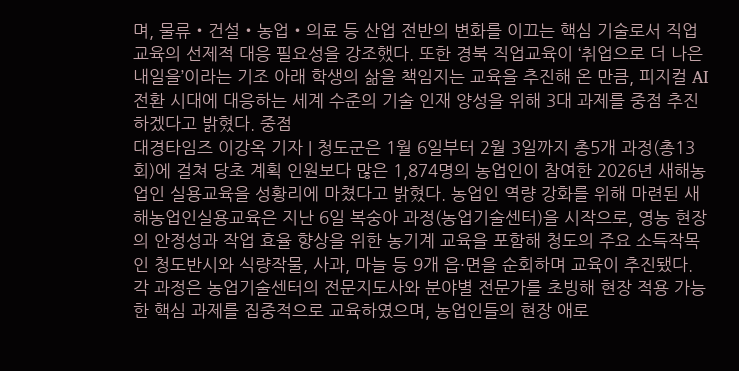며, 물류・건설・농업・의료 등 산업 전반의 변화를 이끄는 핵심 기술로서 직업교육의 선제적 대응 필요성을 강조했다. 또한 경북 직업교육이 ‘취업으로 더 나은 내일을’이라는 기조 아래 학생의 삶을 책임지는 교육을 추진해 온 만큼, 피지컬 AI 전환 시대에 대응하는 세계 수준의 기술 인재 양성을 위해 3대 과제를 중점 추진하겠다고 밝혔다. 중점
대경타임즈 이강옥 기자 | 청도군은 1월 6일부터 2월 3일까지 총5개 과정(총13회)에 걸쳐 당초 계획 인원보다 많은 1,874명의 농업인이 참여한 2026년 새해농업인 실용교육을 성황리에 마쳤다고 밝혔다. 농업인 역량 강화를 위해 마련된 새해농업인실용교육은 지난 6일 복숭아 과정(농업기술센터)을 시작으로, 영농 현장의 안정성과 작업 효율 향상을 위한 농기계 교육을 포함해 청도의 주요 소득작목인 청도반시와 식량작물, 사과, 마늘 등 9개 읍·면을 순회하며 교육이 추진됐다. 각 과정은 농업기술센터의 전문지도사와 분야별 전문가를 초빙해 현장 적용 가능한 핵심 과제를 집중적으로 교육하였으며, 농업인들의 현장 애로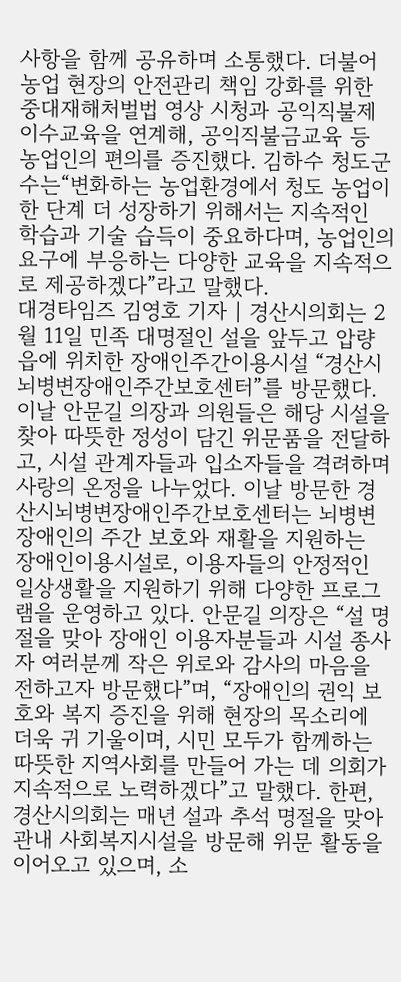사항을 함께 공유하며 소통했다. 더불어 농업 현장의 안전관리 책임 강화를 위한 중대재해처벌법 영상 시청과 공익직불제 이수교육을 연계해, 공익직불금교육 등 농업인의 편의를 증진했다. 김하수 청도군수는“변화하는 농업환경에서 청도 농업이 한 단계 더 성장하기 위해서는 지속적인 학습과 기술 습득이 중요하다며, 농업인의 요구에 부응하는 다양한 교육을 지속적으로 제공하겠다”라고 말했다.
대경타임즈 김영호 기자 | 경산시의회는 2월 11일 민족 대명절인 설을 앞두고 압량읍에 위치한 장애인주간이용시설 “경산시뇌병변장애인주간보호센터”를 방문했다. 이날 안문길 의장과 의원들은 해당 시설을 찾아 따뜻한 정성이 담긴 위문품을 전달하고, 시설 관계자들과 입소자들을 격려하며 사랑의 온정을 나누었다. 이날 방문한 경산시뇌병변장애인주간보호센터는 뇌병변 장애인의 주간 보호와 재활을 지원하는 장애인이용시설로, 이용자들의 안정적인 일상생활을 지원하기 위해 다양한 프로그램을 운영하고 있다. 안문길 의장은 “설 명절을 맞아 장애인 이용자분들과 시설 종사자 여러분께 작은 위로와 감사의 마음을 전하고자 방문했다”며, “장애인의 권익 보호와 복지 증진을 위해 현장의 목소리에 더욱 귀 기울이며, 시민 모두가 함께하는 따뜻한 지역사회를 만들어 가는 데 의회가 지속적으로 노력하겠다”고 말했다. 한편, 경산시의회는 매년 설과 추석 명절을 맞아 관내 사회복지시설을 방문해 위문 활동을 이어오고 있으며, 소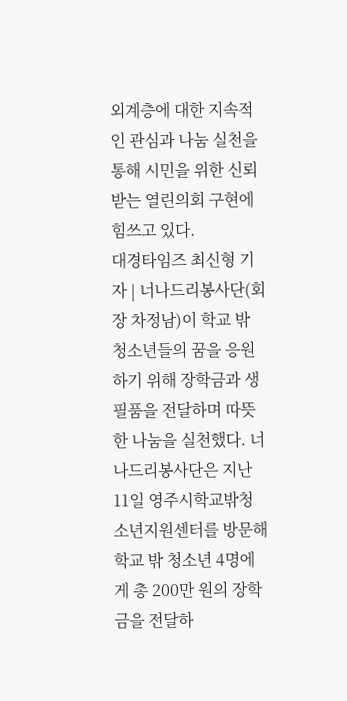외계층에 대한 지속적인 관심과 나눔 실천을 통해 시민을 위한 신뢰받는 열린의회 구현에 힘쓰고 있다.
대경타임즈 최신형 기자 | 너나드리봉사단(회장 차정남)이 학교 밖 청소년들의 꿈을 응원하기 위해 장학금과 생필품을 전달하며 따뜻한 나눔을 실천했다. 너나드리봉사단은 지난 11일 영주시학교밖청소년지원센터를 방문해 학교 밖 청소년 4명에게 총 200만 원의 장학금을 전달하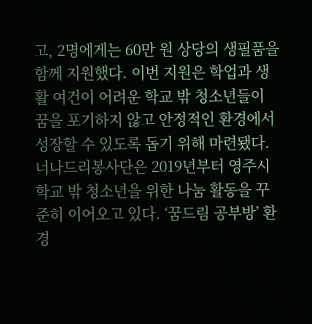고, 2명에게는 60만 원 상당의 생필품을 함께 지원했다. 이번 지원은 학업과 생활 여건이 어려운 학교 밖 청소년들이 꿈을 포기하지 않고 안정적인 환경에서 성장할 수 있도록 돕기 위해 마련됐다. 너나드리봉사단은 2019년부터 영주시 학교 밖 청소년을 위한 나눔 활동을 꾸준히 이어오고 있다. ‘꿈드림 공부방’ 환경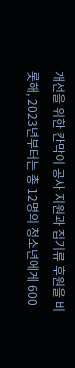개선을 위한 칸막이 공사 지원과 집기류 후원을 비롯해, 2023년부터는 총 12명의 청소년에게 600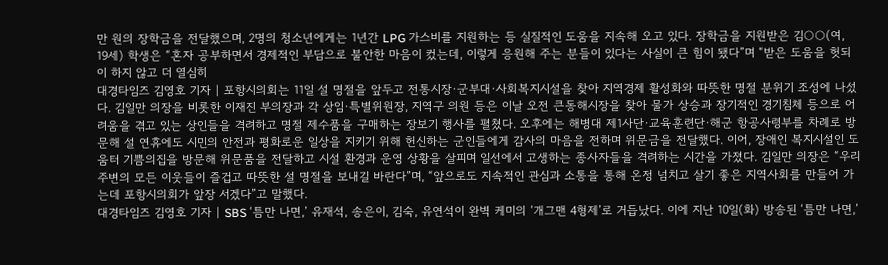만 원의 장학금을 전달했으며, 2명의 청소년에게는 1년간 LPG 가스비를 지원하는 등 실질적인 도움을 지속해 오고 있다. 장학금을 지원받은 김○○(여, 19세) 학생은 “혼자 공부하면서 경제적인 부담으로 불안한 마음이 컸는데, 이렇게 응원해 주는 분들이 있다는 사실이 큰 힘이 됐다”며 “받은 도움을 헛되이 하지 않고 더 열심히
대경타임즈 김영호 기자 | 포항시의회는 11일 설 명절을 앞두고 전통시장·군부대·사회복지시설을 찾아 지역경제 활성화와 따뜻한 명절 분위기 조성에 나섰다. 김일만 의장을 비롯한 이재진 부의장과 각 상임·특별위원장, 지역구 의원 등은 이날 오전 큰동해시장을 찾아 물가 상승과 장기적인 경기침체 등으로 어려움을 겪고 있는 상인들을 격려하고 명절 제수품을 구매하는 장보기 행사를 펼쳤다. 오후에는 해병대 제1사단·교육훈련단·해군 항공사령부를 차례로 방문해 설 연휴에도 시민의 안전과 평화로운 일상을 지키기 위해 헌신하는 군인들에게 감사의 마음을 전하며 위문금을 전달했다. 이어, 장애인 복지시설인 도움터 기쁨의집을 방문해 위문품을 전달하고 시설 환경과 운영 상황을 살피며 일선에서 고생하는 종사자들을 격려하는 시간을 가졌다. 김일만 의장은 “우리 주변의 모든 이웃들이 즐겁고 따뜻한 설 명절을 보내길 바란다”며, “앞으로도 지속적인 관심과 소통을 통해 온정 넘치고 살기 좋은 지역사회를 만들어 가는데 포항시의회가 앞장 서겠다”고 말했다.
대경타임즈 김영호 기자 | SBS ‘틈만 나면,’ 유재석, 송은이, 김숙, 유연석이 완벽 케미의 ‘개그맨 4형제’로 거듭났다. 이에 지난 10일(화) 방송된 ‘틈만 나면,’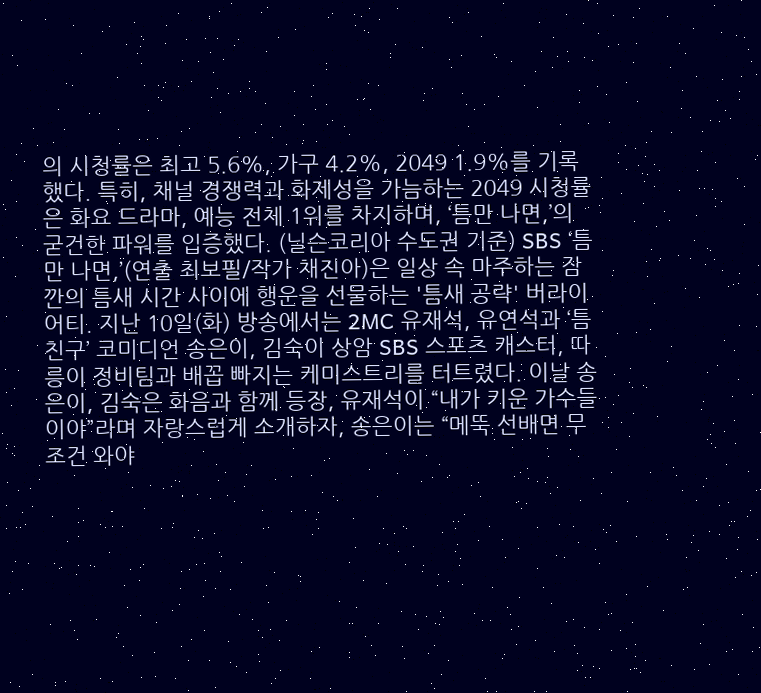의 시청률은 최고 5.6%, 가구 4.2%, 2049 1.9%를 기록했다. 특히, 채널 경쟁력과 화제성을 가늠하는 2049 시청률은 화요 드라마, 예능 전체 1위를 차지하며, ‘틈만 나면,’의 굳건한 파워를 입증했다. (닐슨코리아 수도권 기준) SBS ‘틈만 나면,’(연출 최보필/작가 채진아)은 일상 속 마주하는 잠깐의 틈새 시간 사이에 행운을 선물하는 '틈새 공략' 버라이어티. 지난 10일(화) 방송에서는 2MC 유재석, 유연석과 ‘틈 친구’ 코미디언 송은이, 김숙이 상암 SBS 스포츠 캐스터, 따릉이 정비팀과 배꼽 빠지는 케미스트리를 터트렸다. 이날 송은이, 김숙은 화음과 함께 등장, 유재석이 “내가 키운 가수들이야”라며 자랑스럽게 소개하자, 송은이는 “메뚝 선배면 무조건 와야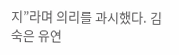지”라며 의리를 과시했다. 김숙은 유연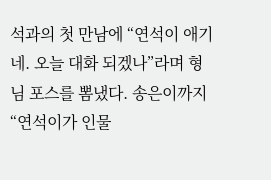석과의 첫 만남에 “연석이 애기네. 오늘 대화 되겠나”라며 형님 포스를 뽐냈다. 송은이까지 “연석이가 인물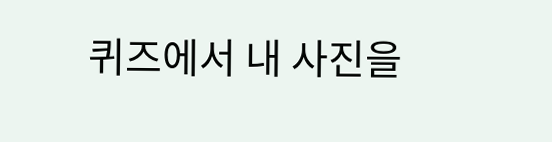퀴즈에서 내 사진을